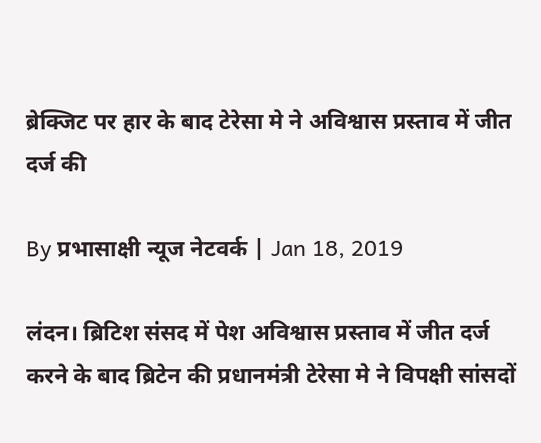ब्रेक्जिट पर हार के बाद टेरेसा मे ने अविश्वास प्रस्ताव में जीत दर्ज की

By प्रभासाक्षी न्यूज नेटवर्क | Jan 18, 2019

लंदन। ब्रिटिश संसद में पेश अविश्वास प्रस्ताव में जीत दर्ज करने के बाद ब्रिटेन की प्रधानमंत्री टेरेसा मे ने विपक्षी सांसदों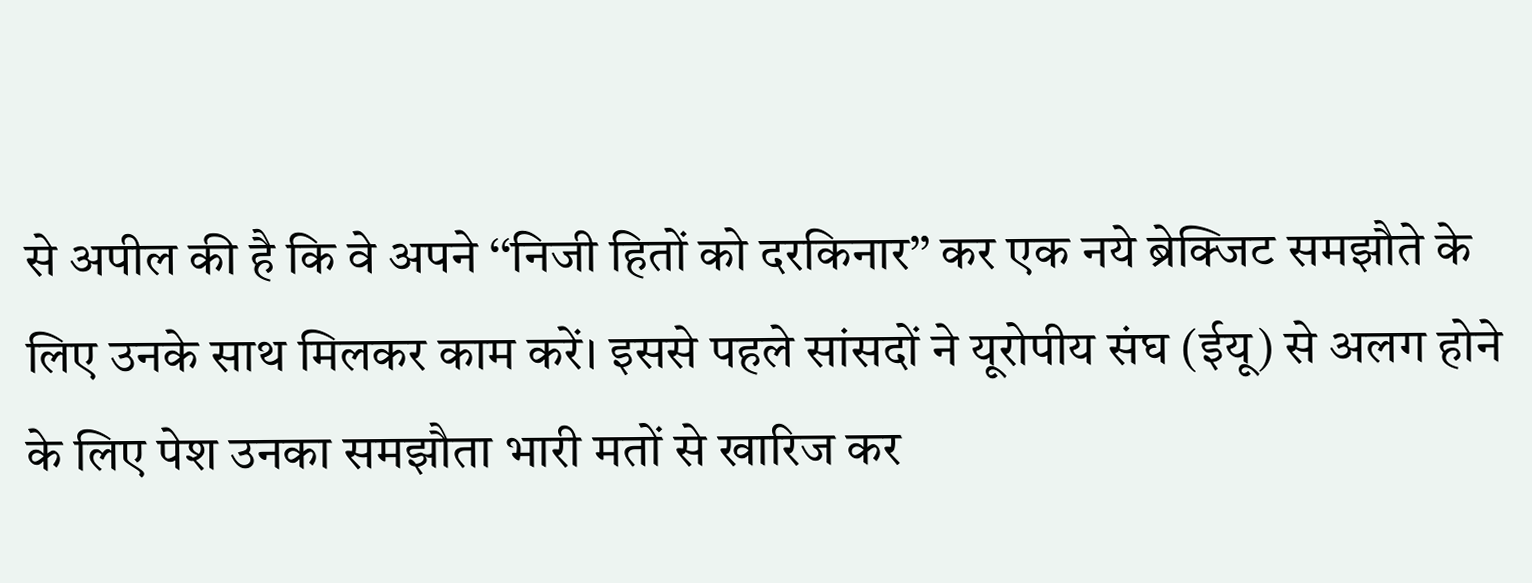से अपील की है कि वे अपने ‘‘निजी हितों को दरकिनार’’ कर एक नये ब्रेक्जिट समझौते के लिए उनके साथ मिलकर काम करें। इससे पहले सांसदों ने यूरोपीय संघ (ईयू) से अलग होने के लिए पेश उनका समझौता भारी मतों से खारिज कर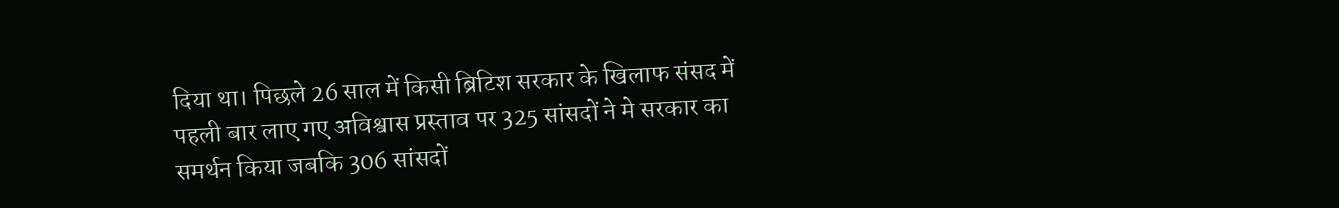दिया था। पिछले 26 साल में किसी ब्रिटिश सरकार के खिलाफ संसद में पहली बार लाए गए अविश्वास प्रस्ताव पर 325 सांसदों ने मे सरकार का समर्थन किया जबकि 306 सांसदों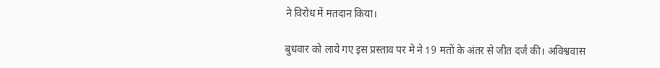ने विरोध में मतदान किया।

बुधवार को लाये गए इस प्रस्ताव पर मे ने 19 मतों के अंतर से जीत दर्ज की। अविश्ववास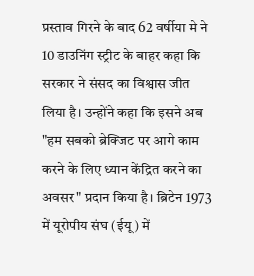प्रस्ताव गिरने के बाद 62 वर्षीया मे ने 10 डाउनिंग स्ट्रीट के बाहर कहा कि सरकार ने संसद का विश्वास जीत लिया है। उन्होंने कहा कि इसने अब "हम सबको ब्रेक्जिट पर आगे काम करने के लिए ध्यान केंद्रित करने का अवसर" प्रदान किया है। ब्रिटेन 1973 में यूरोपीय संघ (ईयू) में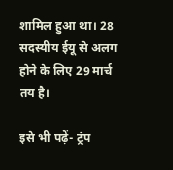शामिल हुआ था। 28 सदस्यीय ईयू से अलग होने के लिए 29 मार्च तय है।

इसे भी पढ़ें- ट्रंप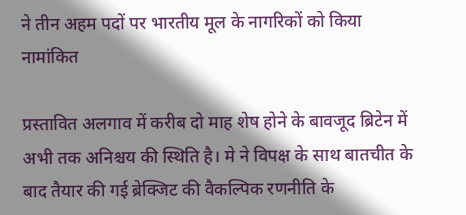ने तीन अहम पदों पर भारतीय मूल के नागरिकों को किया नामांकित

प्रस्तावित अलगाव में करीब दो माह शेष होने के बावजूद ब्रिटेन में अभी तक अनिश्चय की स्थिति है। मे ने विपक्ष के साथ बातचीत के बाद तैयार की गई ब्रेक्जिट की वैकल्पिक रणनीति के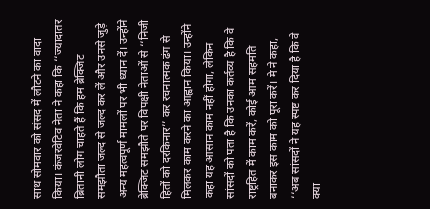साथ सोमवार को संसद में लौटने का वादा किया। कंजरवेटिव नेता ने कहा कि ‘‘ज्यादातर ब्रितानी लोग चाहते हैं कि हम ब्रेक्जिट समझौता जल्द से जल्द कर लें और उनसे जुड़े अन्य महत्वपूर्ण मामलों पर भी ध्यान दें। उन्होंने ब्रेक्जिट समझौते पर विपक्षी नेताओं से ‘‘निजी हितों को दरकिनार’’ कर रचनात्मक ढंग से मिलकर काम करने का आह्वान किया। उन्होंने कहा यह आसान काम नहीं होगा, लेकिन सांसदों को पता है कि उनका कर्तव्य है कि वे राष्ट्रहित में काम करें, कोई आम सहमति बनाकर इस काम को पूरा करें। मे ने कहा, ‘‘अब सांसदों ने यह स्पष्ट कर दिया है कि वे क्या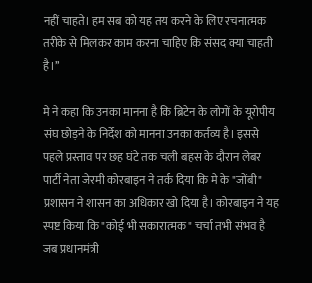नहीं चाहते। हम सब को यह तय करने के लिए रचनात्मक तरीके से मिलकर काम करना चाहिए कि संसद क्या चाहती है।’’

मे ने कहा कि उनका मानना है कि ब्रिटेन के लोगों के यूरोपीय संघ छोड़ने के निर्देश को मानना उनका कर्तव्य है। इससे पहले प्रस्ताव पर छह घंटे तक चली बहस के दौरान लेबर पार्टी नेता जेरमी कोरबाइन ने तर्क दिया कि मे के "जोंबी" प्रशासन ने शासन का अधिकार खो दिया है। कोरबाइन ने यह स्पष्ट किया कि "कोई भी सकारात्मक" चर्चा तभी संभव है जब प्रधानमंत्री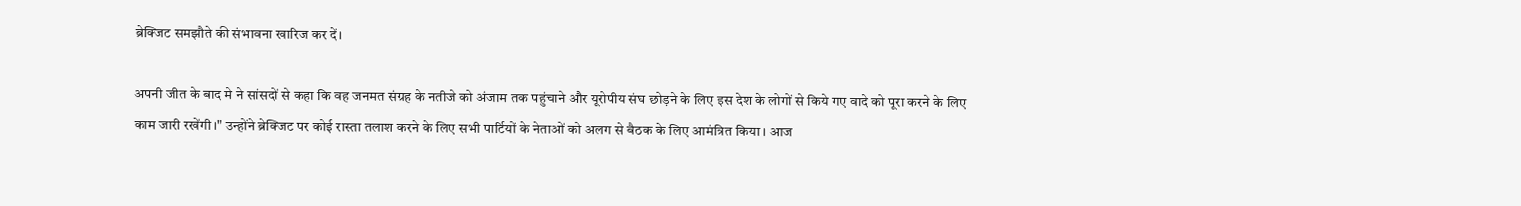ब्रेक्जिट समझौते की संभावना खारिज कर दें।

अपनी जीत के बाद मे ने सांसदों से कहा कि वह जनमत संग्रह के नतीजे को अंजाम तक पहुंचाने और यूरोपीय संघ छोड़ने के लिए इस देश के लोगों से किये गए वादे को पूरा करने के लिए काम जारी रखेंगी।" उन्होंने ब्रेक्जिट पर कोई रास्ता तलाश करने के लिए सभी पार्टियों के नेताओं को अलग से बैठक के लिए आमंत्रित किया। आज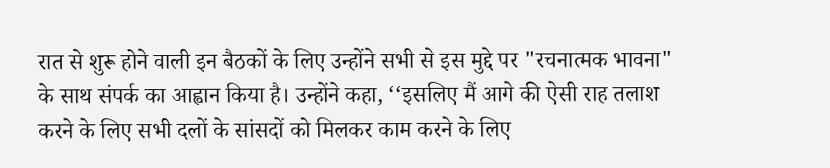रात से शुरू होने वाली इन बैठकों के लिए उन्होंने सभी से इस मुद्दे पर "रचनात्मक भावना" के साथ संपर्क का आह्वान किया है। उन्होंने कहा, ‘‘इसलिए मैं आगे की ऐसी राह तलाश करने के लिए सभी दलों के सांसदों को मिलकर काम करने के लिए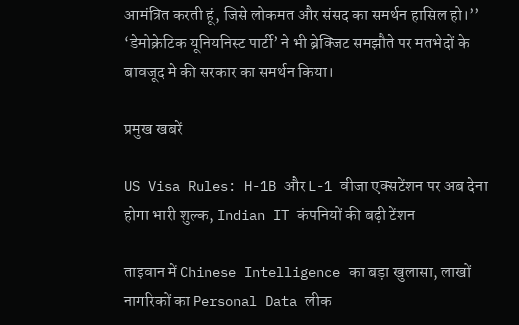आमंत्रित करती हूं, जिसे लोकमत और संसद का समर्थन हासिल हो।’’ ‘डेमोक्रेटिक यूनियनिस्ट पार्टी’ ने भी ब्रेक्जिट समझौते पर मतभेदों के बावजूद मे की सरकार का समर्थन किया।

प्रमुख खबरें

US Visa Rules: H-1B और L-1 वीजा एक्सटेंशन पर अब देना होगा भारी शुल्क, Indian IT कंपनियों की बढ़ी टेंशन

ताइवान में Chinese Intelligence का बड़ा खुलासा, लाखों नागरिकों का Personal Data लीक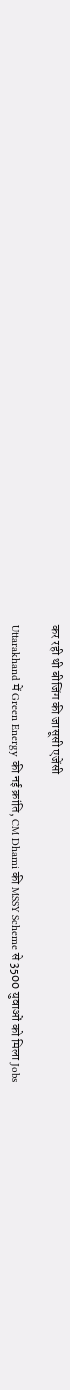कर रही थी बीजिंग की जासूसी एजेंसी

Uttarakhand में Green Energy की नई क्रांति, CM Dhami की MSSY Scheme से 3500 युवाओं को मिला Jobs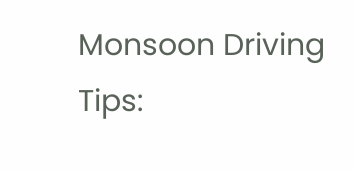Monsoon Driving Tips: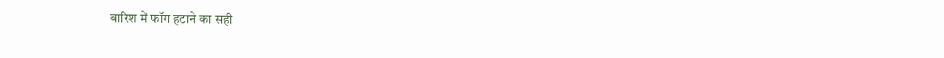बारिश में फॉग हटाने का सही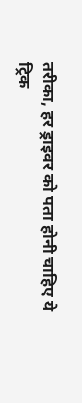तरीका, हर ड्राइवर को पता होनी चाहिए ये ट्रिक